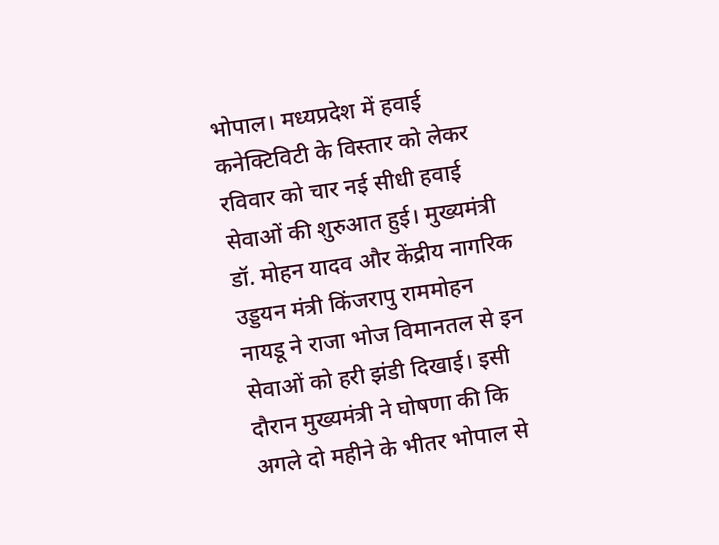भोपाल। मध्यप्रदेश में हवाई कनेक्टिविटी के विस्तार को लेकर रविवार को चार नई सीधी हवाई सेवाओं की शुरुआत हुई। मुख्यमंत्री डॉ. मोहन यादव और केंद्रीय नागरिक उड्डयन मंत्री किंजरापु राममोहन नायडू ने राजा भोज विमानतल से इन सेवाओं को हरी झंडी दिखाई। इसी दौरान मुख्यमंत्री ने घोषणा की कि अगले दो महीने के भीतर भोपाल से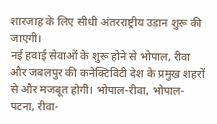शारजाह के लिए सीधी अंतरराष्ट्रीय उड़ान शुरू की जाएगी।
नई हवाई सेवाओं के शुरू होने से भोपाल, रीवा और जबलपुर की कनेक्टिविटी देश के प्रमुख शहरों से और मजबूत होगी। भोपाल-रीवा, भोपाल-पटना, रीवा-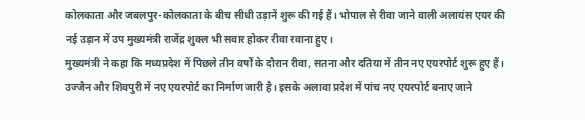कोलकाता और जबलपुर-कोलकाता के बीच सीधी उड़ानें शुरू की गई हैं। भोपाल से रीवा जाने वाली अलायंस एयर की नई उड़ान में उप मुख्यमंत्री राजेंद्र शुक्ल भी सवार होकर रीवा रवाना हुए।
मुख्यमंत्री ने कहा कि मध्यप्रदेश में पिछले तीन वर्षों के दौरान रीवा, सतना और दतिया में तीन नए एयरपोर्ट शुरू हुए हैं। उज्जैन और शिवपुरी में नए एयरपोर्ट का निर्माण जारी है। इसके अलावा प्रदेश में पांच नए एयरपोर्ट बनाए जाने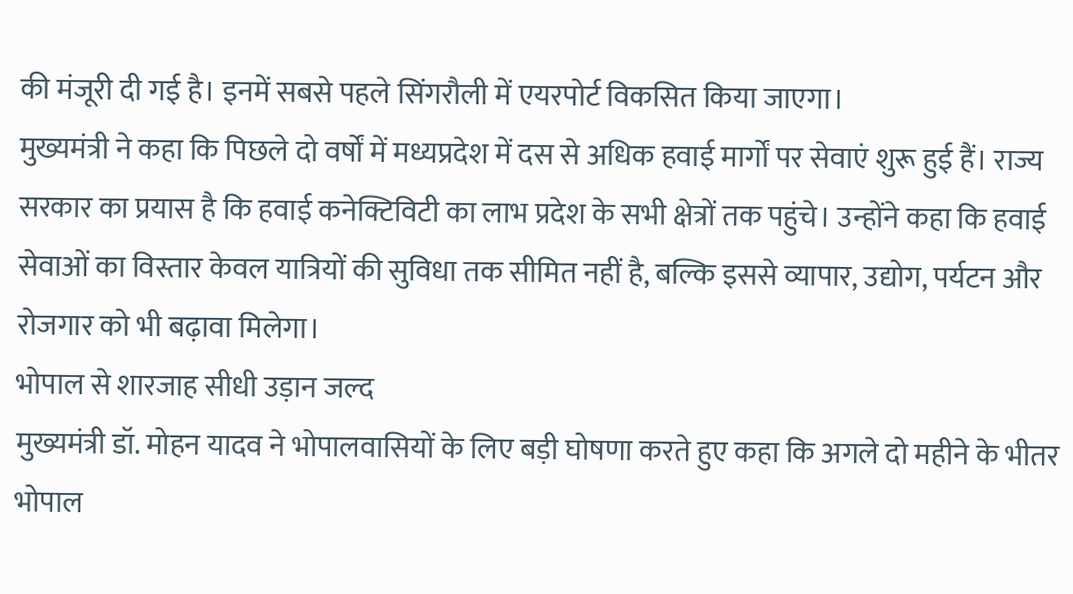की मंजूरी दी गई है। इनमें सबसे पहले सिंगरौली में एयरपोर्ट विकसित किया जाएगा।
मुख्यमंत्री ने कहा कि पिछले दो वर्षों में मध्यप्रदेश में दस से अधिक हवाई मार्गों पर सेवाएं शुरू हुई हैं। राज्य सरकार का प्रयास है कि हवाई कनेक्टिविटी का लाभ प्रदेश के सभी क्षेत्रों तक पहुंचे। उन्होंने कहा कि हवाई सेवाओं का विस्तार केवल यात्रियों की सुविधा तक सीमित नहीं है, बल्कि इससे व्यापार, उद्योग, पर्यटन और रोजगार को भी बढ़ावा मिलेगा।
भोपाल से शारजाह सीधी उड़ान जल्द
मुख्यमंत्री डॉ. मोहन यादव ने भोपालवासियों के लिए बड़ी घोषणा करते हुए कहा कि अगले दो महीने के भीतर भोपाल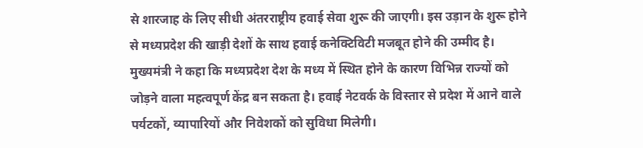से शारजाह के लिए सीधी अंतरराष्ट्रीय हवाई सेवा शुरू की जाएगी। इस उड़ान के शुरू होने से मध्यप्रदेश की खाड़ी देशों के साथ हवाई कनेक्टिविटी मजबूत होने की उम्मीद है।
मुख्यमंत्री ने कहा कि मध्यप्रदेश देश के मध्य में स्थित होने के कारण विभिन्न राज्यों को जोड़ने वाला महत्वपूर्ण केंद्र बन सकता है। हवाई नेटवर्क के विस्तार से प्रदेश में आने वाले पर्यटकों, व्यापारियों और निवेशकों को सुविधा मिलेगी।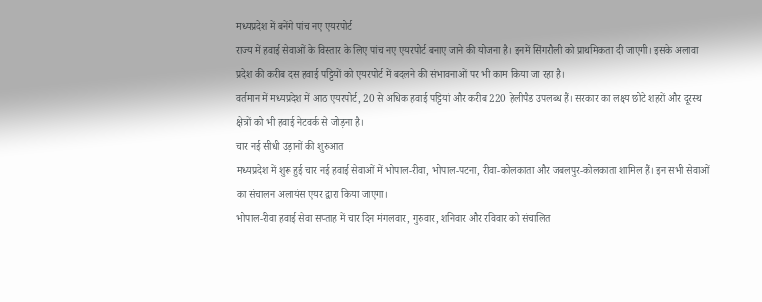मध्यप्रदेश में बनेंगे पांच नए एयरपोर्ट
राज्य में हवाई सेवाओं के विस्तार के लिए पांच नए एयरपोर्ट बनाए जाने की योजना है। इनमें सिंगरौली को प्राथमिकता दी जाएगी। इसके अलावा प्रदेश की करीब दस हवाई पट्टियों को एयरपोर्ट में बदलने की संभावनाओं पर भी काम किया जा रहा है।
वर्तमान में मध्यप्रदेश में आठ एयरपोर्ट, 20 से अधिक हवाई पट्टियां और करीब 220 हेलीपैड उपलब्ध हैं। सरकार का लक्ष्य छोटे शहरों और दूरस्थ क्षेत्रों को भी हवाई नेटवर्क से जोड़ना है।
चार नई सीधी उड़ानों की शुरुआत
मध्यप्रदेश में शुरू हुई चार नई हवाई सेवाओं में भोपाल-रीवा, भोपाल-पटना, रीवा-कोलकाता और जबलपुर-कोलकाता शामिल हैं। इन सभी सेवाओं का संचालन अलायंस एयर द्वारा किया जाएगा।
भोपाल-रीवा हवाई सेवा सप्ताह में चार दिन मंगलवार, गुरुवार, शनिवार और रविवार को संचालित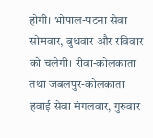होगी। भोपाल-पटना सेवा सोमवार, बुधवार और रविवार को चलेगी। रीवा-कोलकाता तथा जबलपुर-कोलकाता हवाई सेवा मंगलवार, गुरुवार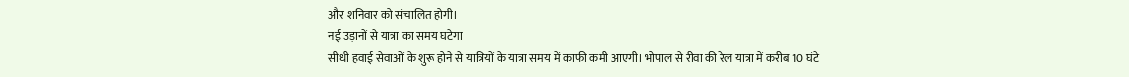और शनिवार को संचालित होगी।
नई उड़ानों से यात्रा का समय घटेगा
सीधी हवाई सेवाओं के शुरू होने से यात्रियों के यात्रा समय में काफी कमी आएगी। भोपाल से रीवा की रेल यात्रा में करीब 10 घंटे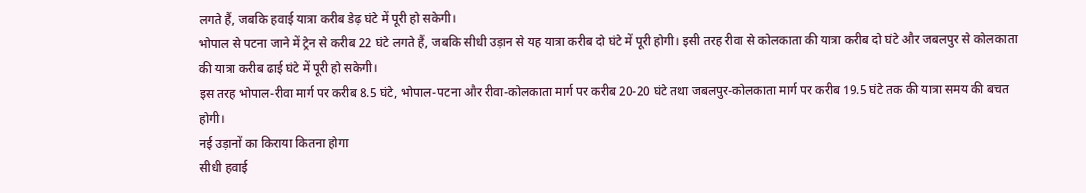लगते हैं, जबकि हवाई यात्रा करीब डेढ़ घंटे में पूरी हो सकेगी।
भोपाल से पटना जाने में ट्रेन से करीब 22 घंटे लगते हैं, जबकि सीधी उड़ान से यह यात्रा करीब दो घंटे में पूरी होगी। इसी तरह रीवा से कोलकाता की यात्रा करीब दो घंटे और जबलपुर से कोलकाता की यात्रा करीब ढाई घंटे में पूरी हो सकेगी।
इस तरह भोपाल-रीवा मार्ग पर करीब 8.5 घंटे, भोपाल-पटना और रीवा-कोलकाता मार्ग पर करीब 20-20 घंटे तथा जबलपुर-कोलकाता मार्ग पर करीब 19.5 घंटे तक की यात्रा समय की बचत होगी।
नई उड़ानों का किराया कितना होगा
सीधी हवाई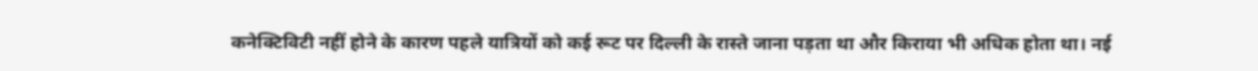कनेक्टिविटी नहीं होने के कारण पहले यात्रियों को कई रूट पर दिल्ली के रास्ते जाना पड़ता था और किराया भी अधिक होता था। नई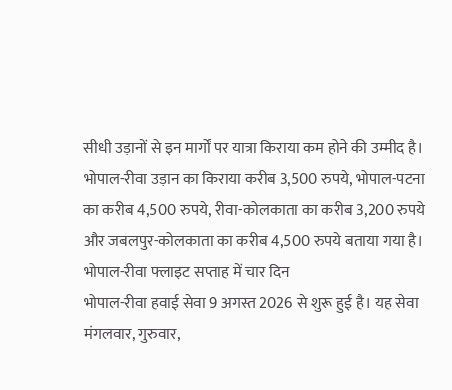सीधी उड़ानों से इन मार्गों पर यात्रा किराया कम होने की उम्मीद है।
भोपाल-रीवा उड़ान का किराया करीब 3,500 रुपये, भोपाल-पटना का करीब 4,500 रुपये, रीवा-कोलकाता का करीब 3,200 रुपये और जबलपुर-कोलकाता का करीब 4,500 रुपये बताया गया है।
भोपाल-रीवा फ्लाइट सप्ताह में चार दिन
भोपाल-रीवा हवाई सेवा 9 अगस्त 2026 से शुरू हुई है। यह सेवा मंगलवार, गुरुवार,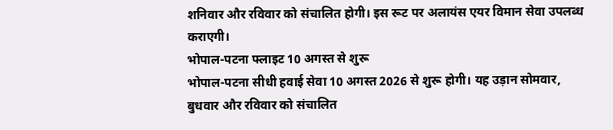शनिवार और रविवार को संचालित होगी। इस रूट पर अलायंस एयर विमान सेवा उपलब्ध कराएगी।
भोपाल-पटना फ्लाइट 10 अगस्त से शुरू
भोपाल-पटना सीधी हवाई सेवा 10 अगस्त 2026 से शुरू होगी। यह उड़ान सोमवार, बुधवार और रविवार को संचालित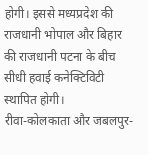होगी। इससे मध्यप्रदेश की राजधानी भोपाल और बिहार की राजधानी पटना के बीच सीधी हवाई कनेक्टिविटी स्थापित होगी।
रीवा-कोलकाता और जबलपुर-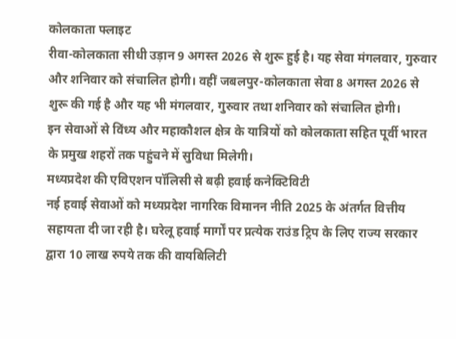कोलकाता फ्लाइट
रीवा-कोलकाता सीधी उड़ान 9 अगस्त 2026 से शुरू हुई है। यह सेवा मंगलवार, गुरुवार और शनिवार को संचालित होगी। वहीं जबलपुर-कोलकाता सेवा 8 अगस्त 2026 से शुरू की गई है और यह भी मंगलवार, गुरुवार तथा शनिवार को संचालित होगी।
इन सेवाओं से विंध्य और महाकौशल क्षेत्र के यात्रियों को कोलकाता सहित पूर्वी भारत के प्रमुख शहरों तक पहुंचने में सुविधा मिलेगी।
मध्यप्रदेश की एविएशन पॉलिसी से बढ़ी हवाई कनेक्टिविटी
नई हवाई सेवाओं को मध्यप्रदेश नागरिक विमानन नीति 2025 के अंतर्गत वित्तीय सहायता दी जा रही है। घरेलू हवाई मार्गों पर प्रत्येक राउंड ट्रिप के लिए राज्य सरकार द्वारा 10 लाख रुपये तक की वायबिलिटी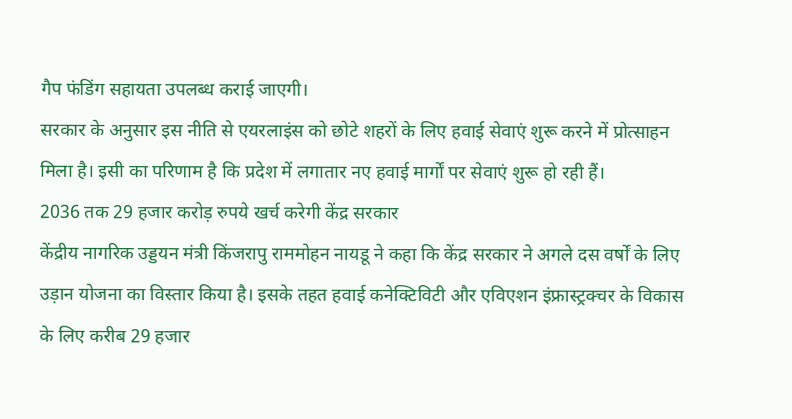गैप फंडिंग सहायता उपलब्ध कराई जाएगी।
सरकार के अनुसार इस नीति से एयरलाइंस को छोटे शहरों के लिए हवाई सेवाएं शुरू करने में प्रोत्साहन मिला है। इसी का परिणाम है कि प्रदेश में लगातार नए हवाई मार्गों पर सेवाएं शुरू हो रही हैं।
2036 तक 29 हजार करोड़ रुपये खर्च करेगी केंद्र सरकार
केंद्रीय नागरिक उड्डयन मंत्री किंजरापु राममोहन नायडू ने कहा कि केंद्र सरकार ने अगले दस वर्षों के लिए उड़ान योजना का विस्तार किया है। इसके तहत हवाई कनेक्टिविटी और एविएशन इंफ्रास्ट्रक्चर के विकास के लिए करीब 29 हजार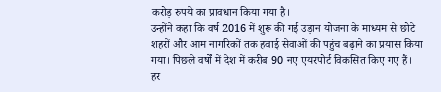करोड़ रुपये का प्रावधान किया गया है।
उन्होंने कहा कि वर्ष 2016 में शुरू की गई उड़ान योजना के माध्यम से छोटे शहरों और आम नागरिकों तक हवाई सेवाओं की पहुंच बढ़ाने का प्रयास किया गया। पिछले वर्षों में देश में करीब 90 नए एयरपोर्ट विकसित किए गए हैं।
हर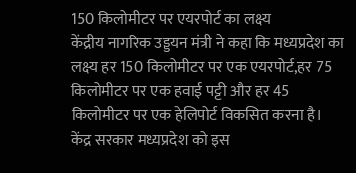150 किलोमीटर पर एयरपोर्ट का लक्ष्य
केंद्रीय नागरिक उड्डयन मंत्री ने कहा कि मध्यप्रदेश का लक्ष्य हर 150 किलोमीटर पर एक एयरपोर्ट,हर 75 किलोमीटर पर एक हवाई पट्टी और हर 45 किलोमीटर पर एक हेलिपोर्ट विकसित करना है।
केंद्र सरकार मध्यप्रदेश को इस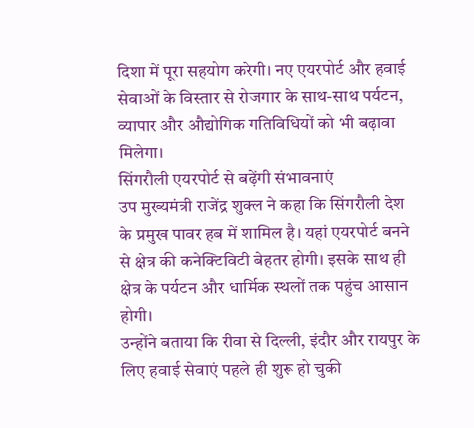दिशा में पूरा सहयोग करेगी। नए एयरपोर्ट और हवाई सेवाओं के विस्तार से रोजगार के साथ-साथ पर्यटन, व्यापार और औद्योगिक गतिविधियों को भी बढ़ावा मिलेगा।
सिंगरौली एयरपोर्ट से बढ़ेंगी संभावनाएं
उप मुख्यमंत्री राजेंद्र शुक्ल ने कहा कि सिंगरौली देश के प्रमुख पावर हब में शामिल है। यहां एयरपोर्ट बनने से क्षेत्र की कनेक्टिविटी बेहतर होगी। इसके साथ ही क्षेत्र के पर्यटन और धार्मिक स्थलों तक पहुंच आसान होगी।
उन्होंने बताया कि रीवा से दिल्ली, इंदौर और रायपुर के लिए हवाई सेवाएं पहले ही शुरू हो चुकी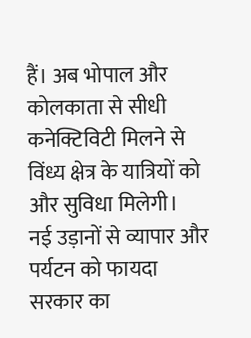हैं। अब भोपाल और कोलकाता से सीधी कनेक्टिविटी मिलने से विंध्य क्षेत्र के यात्रियों को और सुविधा मिलेगी।
नई उड़ानों से व्यापार और पर्यटन को फायदा
सरकार का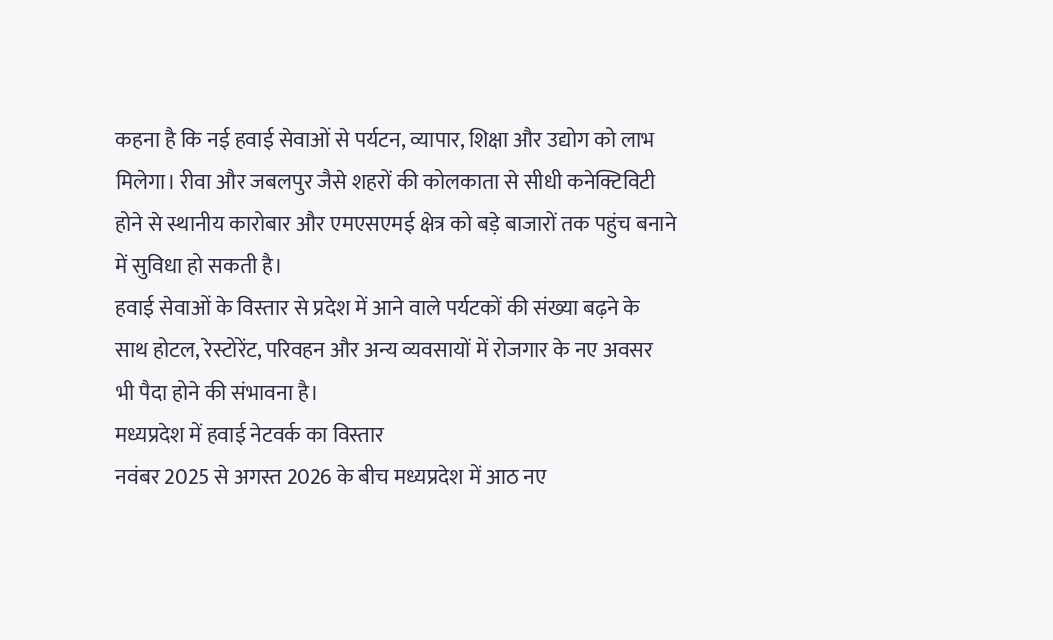कहना है कि नई हवाई सेवाओं से पर्यटन, व्यापार, शिक्षा और उद्योग को लाभ मिलेगा। रीवा और जबलपुर जैसे शहरों की कोलकाता से सीधी कनेक्टिविटी होने से स्थानीय कारोबार और एमएसएमई क्षेत्र को बड़े बाजारों तक पहुंच बनाने में सुविधा हो सकती है।
हवाई सेवाओं के विस्तार से प्रदेश में आने वाले पर्यटकों की संख्या बढ़ने के साथ होटल, रेस्टोरेंट, परिवहन और अन्य व्यवसायों में रोजगार के नए अवसर भी पैदा होने की संभावना है।
मध्यप्रदेश में हवाई नेटवर्क का विस्तार
नवंबर 2025 से अगस्त 2026 के बीच मध्यप्रदेश में आठ नए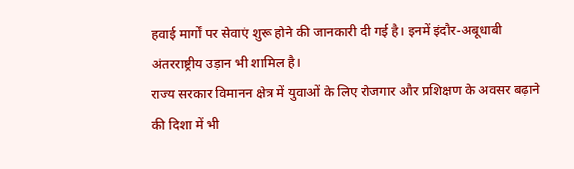हवाई मार्गों पर सेवाएं शुरू होने की जानकारी दी गई है। इनमें इंदौर-अबूधाबी अंतरराष्ट्रीय उड़ान भी शामिल है।
राज्य सरकार विमानन क्षेत्र में युवाओं के लिए रोजगार और प्रशिक्षण के अवसर बढ़ाने की दिशा में भी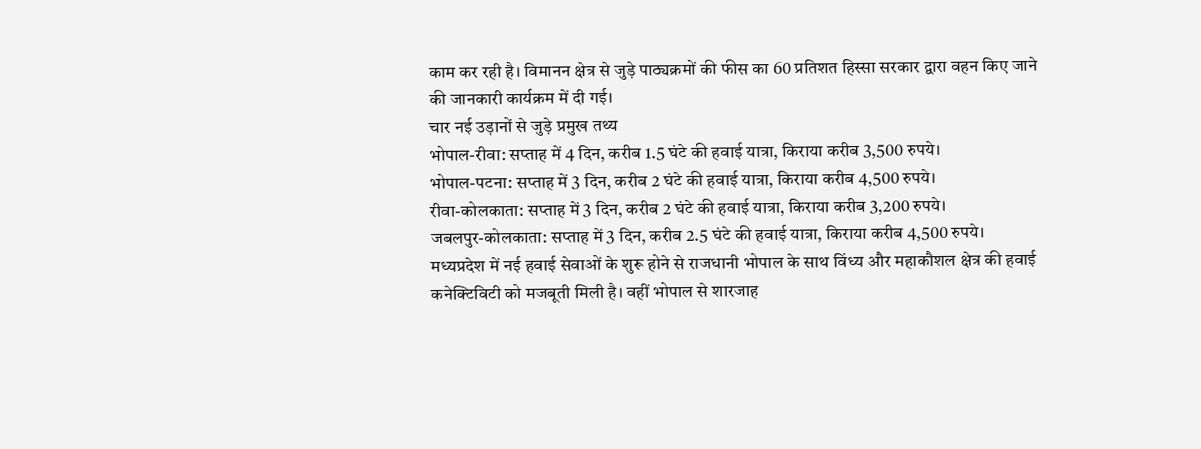काम कर रही है। विमानन क्षेत्र से जुड़े पाठ्यक्रमों की फीस का 60 प्रतिशत हिस्सा सरकार द्वारा वहन किए जाने की जानकारी कार्यक्रम में दी गई।
चार नई उड़ानों से जुड़े प्रमुख तथ्य
भोपाल-रीवा: सप्ताह में 4 दिन, करीब 1.5 घंटे की हवाई यात्रा, किराया करीब 3,500 रुपये।
भोपाल-पटना: सप्ताह में 3 दिन, करीब 2 घंटे की हवाई यात्रा, किराया करीब 4,500 रुपये।
रीवा-कोलकाता: सप्ताह में 3 दिन, करीब 2 घंटे की हवाई यात्रा, किराया करीब 3,200 रुपये।
जबलपुर-कोलकाता: सप्ताह में 3 दिन, करीब 2.5 घंटे की हवाई यात्रा, किराया करीब 4,500 रुपये।
मध्यप्रदेश में नई हवाई सेवाओं के शुरू होने से राजधानी भोपाल के साथ विंध्य और महाकौशल क्षेत्र की हवाई कनेक्टिविटी को मजबूती मिली है। वहीं भोपाल से शारजाह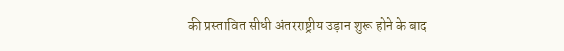की प्रस्तावित सीधी अंतरराष्ट्रीय उड़ान शुरू होने के बाद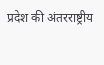प्रदेश की अंतरराष्ट्रीय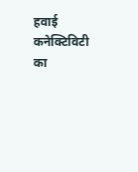हवाई कनेक्टिविटी का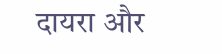दायरा और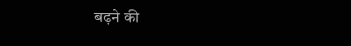बढ़ने की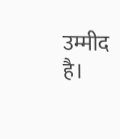उम्मीद है।